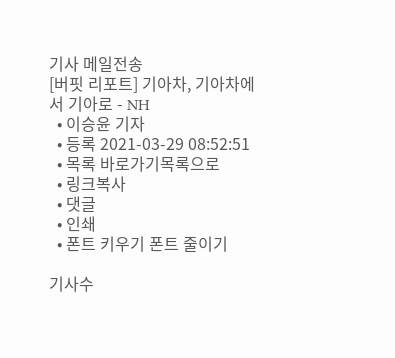기사 메일전송
[버핏 리포트] 기아차, 기아차에서 기아로 - NH
  • 이승윤 기자
  • 등록 2021-03-29 08:52:51
  • 목록 바로가기목록으로
  • 링크복사
  • 댓글
  • 인쇄
  • 폰트 키우기 폰트 줄이기

기사수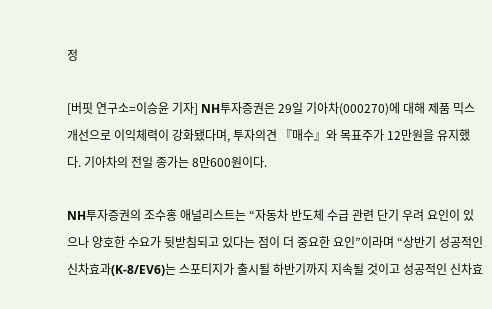정

[버핏 연구소=이승윤 기자] NH투자증권은 29일 기아차(000270)에 대해 제품 믹스 개선으로 이익체력이 강화됐다며, 투자의견 『매수』와 목표주가 12만원을 유지했다. 기아차의 전일 종가는 8만600원이다.

NH투자증권의 조수홍 애널리스트는 “자동차 반도체 수급 관련 단기 우려 요인이 있으나 양호한 수요가 뒷받침되고 있다는 점이 더 중요한 요인”이라며 “상반기 성공적인 신차효과(K-8/EV6)는 스포티지가 출시될 하반기까지 지속될 것이고 성공적인 신차효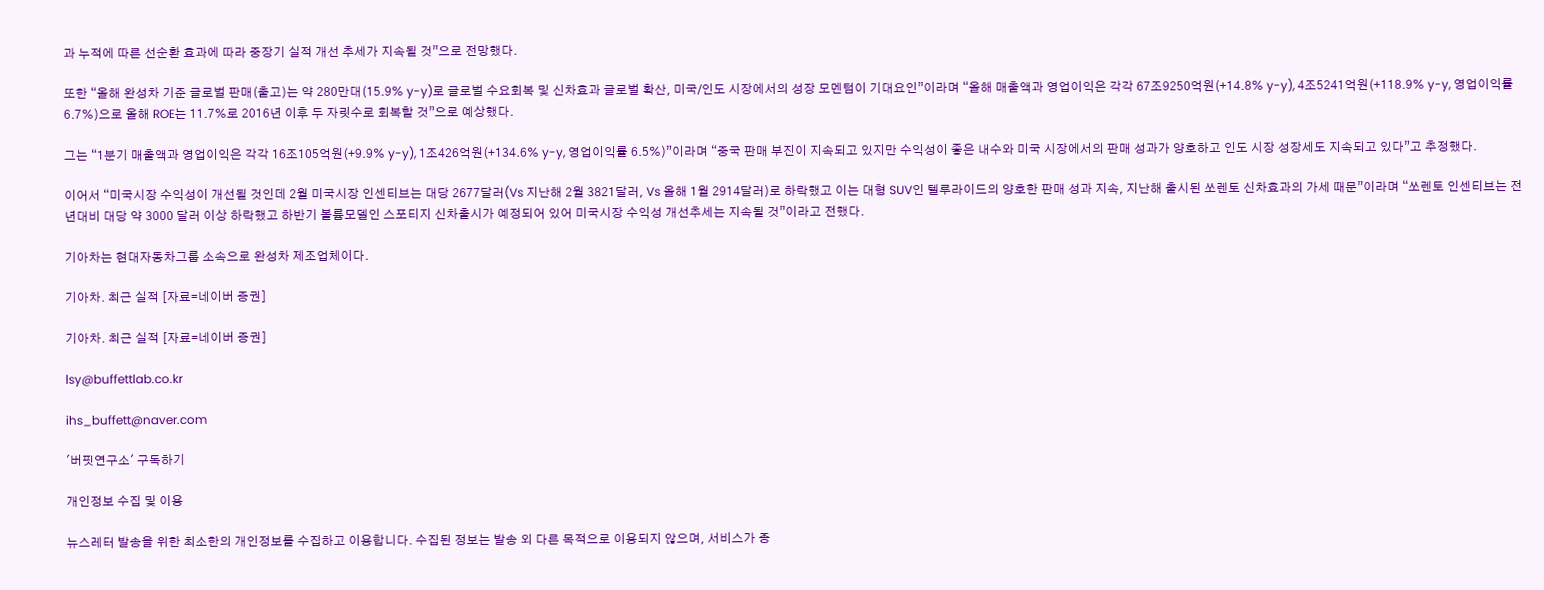과 누적에 따른 선순환 효과에 따라 중장기 실적 개선 추세가 지속될 것”으로 전망했다.

또한 “올해 완성차 기준 글로벌 판매(출고)는 약 280만대(15.9% y-y)로 글로벌 수요회복 및 신차효과 글로벌 확산, 미국/인도 시장에서의 성장 모멘텀이 기대요인”이라며 “올해 매출액과 영업이익은 각각 67조9250억원(+14.8% y-y), 4조5241억원(+118.9% y-y, 영업이익률 6.7%)으로 올해 ROE는 11.7%로 2016년 이후 두 자릿수로 회복할 것”으로 예상했다.

그는 “1분기 매출액과 영업이익은 각각 16조105억원(+9.9% y-y), 1조426억원(+134.6% y-y, 영업이익률 6.5%)”이라며 “중국 판매 부진이 지속되고 있지만 수익성이 좋은 내수와 미국 시장에서의 판매 성과가 양호하고 인도 시장 성장세도 지속되고 있다”고 추정했다.

이어서 “미국시장 수익성이 개선될 것인데 2월 미국시장 인센티브는 대당 2677달러(Vs 지난해 2월 3821달러, Vs 올해 1월 2914달러)로 하락했고 이는 대형 SUV인 텔루라이드의 양호한 판매 성과 지속, 지난해 출시된 쏘렌토 신차효과의 가세 때문”이라며 “쏘렌토 인센티브는 전년대비 대당 약 3000 달러 이상 하락했고 하반기 볼륨모델인 스포티지 신차출시가 예정되어 있어 미국시장 수익성 개선추세는 지속될 것”이라고 전했다.

기아차는 현대자동차그룹 소속으로 완성차 제조업체이다.

기아차. 최근 실적 [자료=네이버 증권]

기아차. 최근 실적 [자료=네이버 증권]

lsy@buffettlab.co.kr

ihs_buffett@naver.com

'버핏연구소' 구독하기

개인정보 수집 및 이용

뉴스레터 발송을 위한 최소한의 개인정보를 수집하고 이용합니다. 수집된 정보는 발송 외 다른 목적으로 이용되지 않으며, 서비스가 종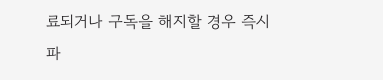료되거나 구독을 해지할 경우 즉시 파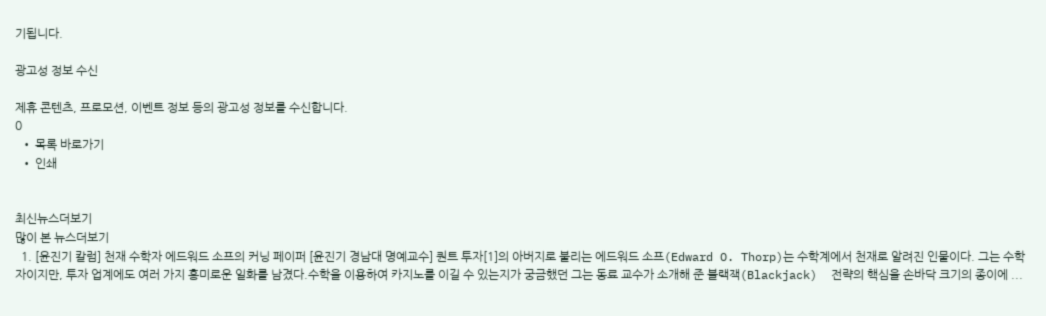기됩니다.

광고성 정보 수신

제휴 콘텐츠, 프로모션, 이벤트 정보 등의 광고성 정보를 수신합니다.
0
  • 목록 바로가기
  • 인쇄


최신뉴스더보기
많이 본 뉴스더보기
  1. [윤진기 칼럼] 천재 수학자 에드워드 소프의 커닝 페이퍼 [윤진기 경남대 명예교수] 퀀트 투자[1]의 아버지로 불리는 에드워드 소프(Edward O. Thorp)는 수학계에서 천재로 알려진 인물이다. 그는 수학자이지만, 투자 업계에도 여러 가지 흥미로운 일화를 남겼다.수학을 이용하여 카지노를 이길 수 있는지가 궁금했던 그는 동료 교수가 소개해 준 블랙잭(Blackjack)  전략의 핵심을 손바닥 크기의 종이에 ...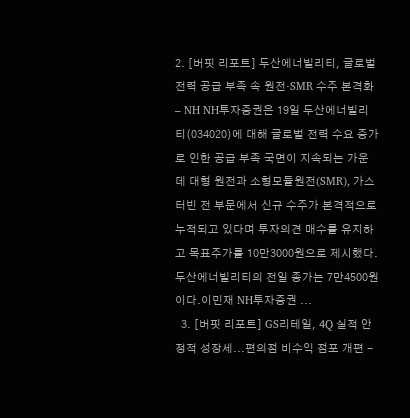2. [버핏 리포트] 두산에너빌리티, 글로벌 전력 공급 부족 속 원전·SMR 수주 본격화 – NH NH투자증권은 19일 두산에너빌리티(034020)에 대해 글로벌 전력 수요 증가로 인한 공급 부족 국면이 지속되는 가운데 대형 원전과 소형모듈원전(SMR), 가스터빈 전 부문에서 신규 수주가 본격적으로 누적되고 있다며 투자의견 매수를 유지하고 목표주가를 10만3000원으로 제시했다. 두산에너빌리티의 전일 종가는 7만4500원이다.이민재 NH투자증권 ...
  3. [버핏 리포트] GS리테일, 4Q 실적 안정적 성장세...편의점 비수익 점포 개편 -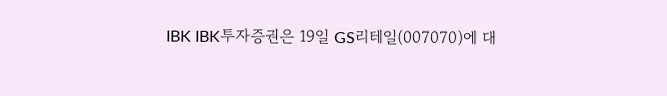IBK IBK투자증권은 19일 GS리테일(007070)에 대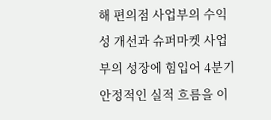해 편의점 사업부의 수익성 개선과 슈퍼마켓 사업부의 성장에 힘입어 4분기 안정적인 실적 흐름을 이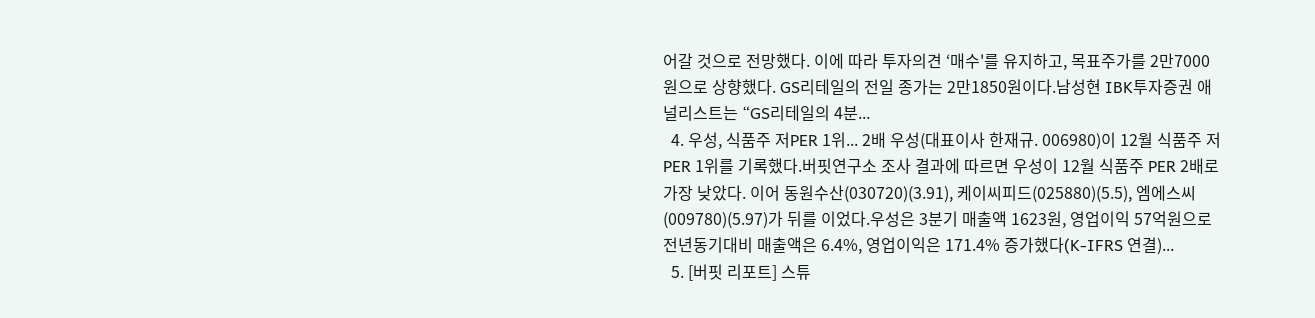어갈 것으로 전망했다. 이에 따라 투자의견 ‘매수'를 유지하고, 목표주가를 2만7000원으로 상향했다. GS리테일의 전일 종가는 2만1850원이다.남성현 IBK투자증권 애널리스트는 “GS리테일의 4분...
  4. 우성, 식품주 저PER 1위... 2배 우성(대표이사 한재규. 006980)이 12월 식품주 저PER 1위를 기록했다.버핏연구소 조사 결과에 따르면 우성이 12월 식품주 PER 2배로 가장 낮았다. 이어 동원수산(030720)(3.91), 케이씨피드(025880)(5.5), 엠에스씨(009780)(5.97)가 뒤를 이었다.우성은 3분기 매출액 1623원, 영업이익 57억원으로 전년동기대비 매출액은 6.4%, 영업이익은 171.4% 증가했다(K-IFRS 연결)...
  5. [버핏 리포트] 스튜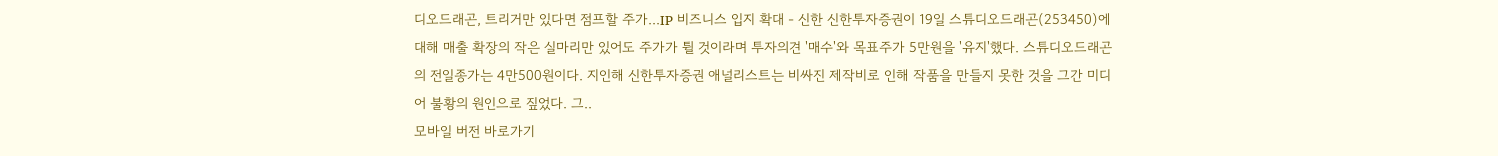디오드래곤, 트리거만 있다면 점프할 주가...IP 비즈니스 입지 확대 - 신한 신한투자증권이 19일 스튜디오드래곤(253450)에 대해 매출 확장의 작은 실마리만 있어도 주가가 튈 것이라며 투자의견 '매수'와 목표주가 5만원을 '유지'했다. 스튜디오드래곤의 전일종가는 4만500원이다. 지인해 신한투자증권 애널리스트는 비싸진 제작비로 인해 작품을 만들지 못한 것을 그간 미디어 불황의 원인으로 짚었다. 그..
모바일 버전 바로가기